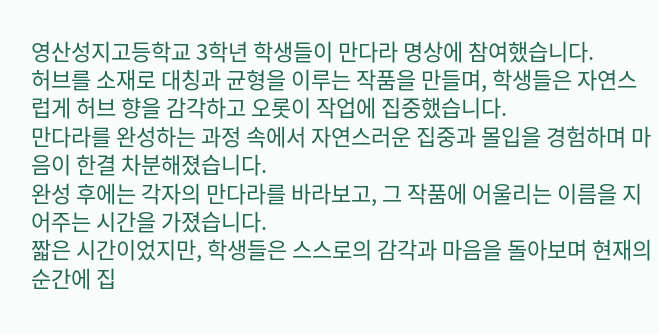영산성지고등학교 3학년 학생들이 만다라 명상에 참여했습니다.
허브를 소재로 대칭과 균형을 이루는 작품을 만들며, 학생들은 자연스럽게 허브 향을 감각하고 오롯이 작업에 집중했습니다.
만다라를 완성하는 과정 속에서 자연스러운 집중과 몰입을 경험하며 마음이 한결 차분해졌습니다.
완성 후에는 각자의 만다라를 바라보고, 그 작품에 어울리는 이름을 지어주는 시간을 가졌습니다.
짧은 시간이었지만, 학생들은 스스로의 감각과 마음을 돌아보며 현재의 순간에 집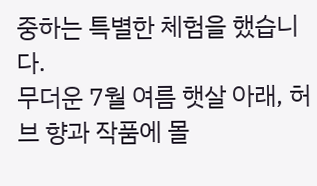중하는 특별한 체험을 했습니다.
무더운 7월 여름 햇살 아래, 허브 향과 작품에 몰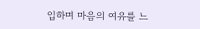입하며 마음의 여유를 느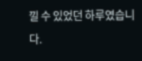낄 수 있었던 하루였습니다.